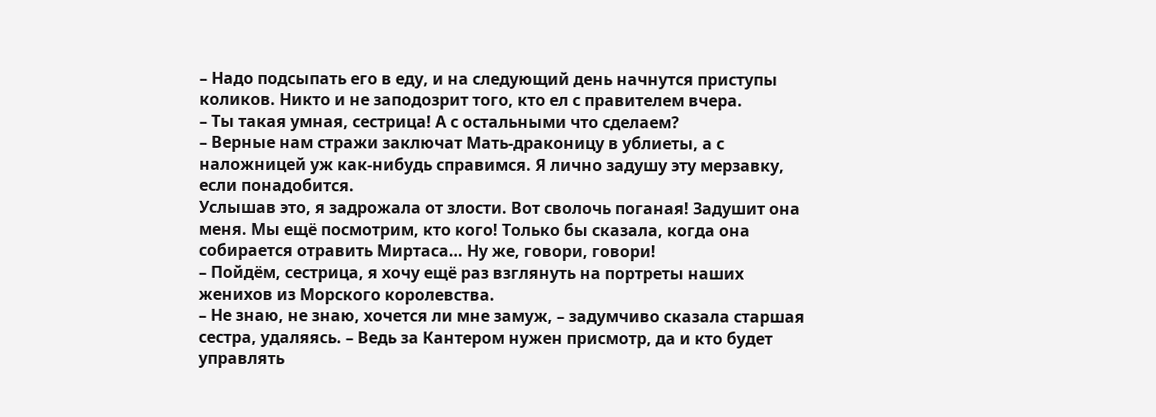– Надо подсыпать его в еду, и на следующий день начнутся приступы коликов. Никто и не заподозрит того, кто ел с правителем вчера.
– Ты такая умная, сестрица! А с остальными что сделаем?
– Верные нам стражи заключат Мать-драконицу в ублиеты, а с наложницей уж как-нибудь справимся. Я лично задушу эту мерзавку, если понадобится.
Услышав это, я задрожала от злости. Вот сволочь поганая! Задушит она меня. Мы ещё посмотрим, кто кого! Только бы сказала, когда она собирается отравить Миртаса… Ну же, говори, говори!
– Пойдём, сестрица, я хочу ещё раз взглянуть на портреты наших женихов из Морского королевства.
– Не знаю, не знаю, хочется ли мне замуж, – задумчиво сказала старшая сестра, удаляясь. – Ведь за Кантером нужен присмотр, да и кто будет управлять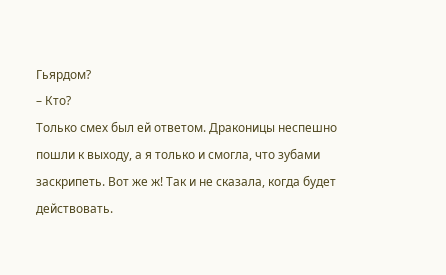Гьярдом?
– Кто?
Только смех был ей ответом. Драконицы неспешно пошли к выходу, а я только и смогла, что зубами заскрипеть. Вот же ж! Так и не сказала, когда будет действовать.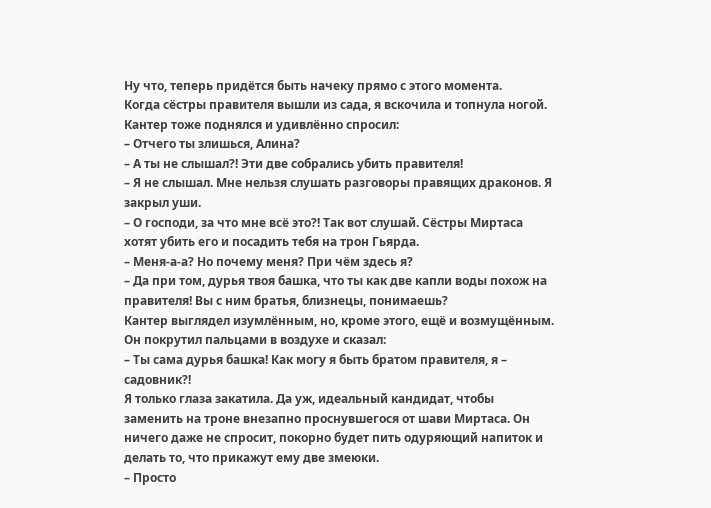Ну что, теперь придётся быть начеку прямо с этого момента.
Когда сёстры правителя вышли из сада, я вскочила и топнула ногой. Кантер тоже поднялся и удивлённо спросил:
– Отчего ты злишься, Алина?
– А ты не слышал?! Эти две собрались убить правителя!
– Я не слышал. Мне нельзя слушать разговоры правящих драконов. Я закрыл уши.
– О господи, за что мне всё это?! Так вот слушай. Сёстры Миртаса хотят убить его и посадить тебя на трон Гьярда.
– Меня-а-а? Но почему меня? При чём здесь я?
– Да при том, дурья твоя башка, что ты как две капли воды похож на правителя! Вы с ним братья, близнецы, понимаешь?
Кантер выглядел изумлённым, но, кроме этого, ещё и возмущённым. Он покрутил пальцами в воздухе и сказал:
– Ты сама дурья башка! Как могу я быть братом правителя, я – садовник?!
Я только глаза закатила. Да уж, идеальный кандидат, чтобы заменить на троне внезапно проснувшегося от шави Миртаса. Он ничего даже не спросит, покорно будет пить одуряющий напиток и делать то, что прикажут ему две змеюки.
– Просто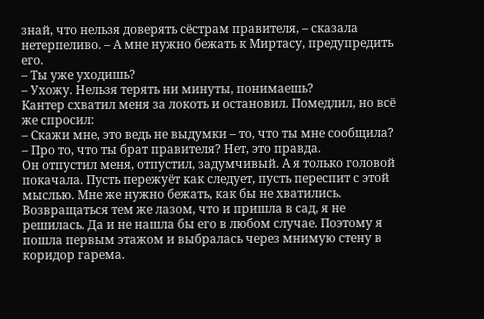знай, что нельзя доверять сёстрам правителя, – сказала нетерпеливо. – А мне нужно бежать к Миртасу, предупредить его.
– Ты уже уходишь?
– Ухожу. Нельзя терять ни минуты, понимаешь?
Кантер схватил меня за локоть и остановил. Помедлил, но всё же спросил:
– Скажи мне, это ведь не выдумки – то, что ты мне сообщила?
– Про то, что ты брат правителя? Нет, это правда.
Он отпустил меня, отпустил, задумчивый. А я только головой покачала. Пусть пережуёт как следует, пусть переспит с этой мыслью. Мне же нужно бежать, как бы не хватились.
Возвращаться тем же лазом, что и пришла в сад, я не решилась. Да и не нашла бы его в любом случае. Поэтому я пошла первым этажом и выбралась через мнимую стену в коридор гарема.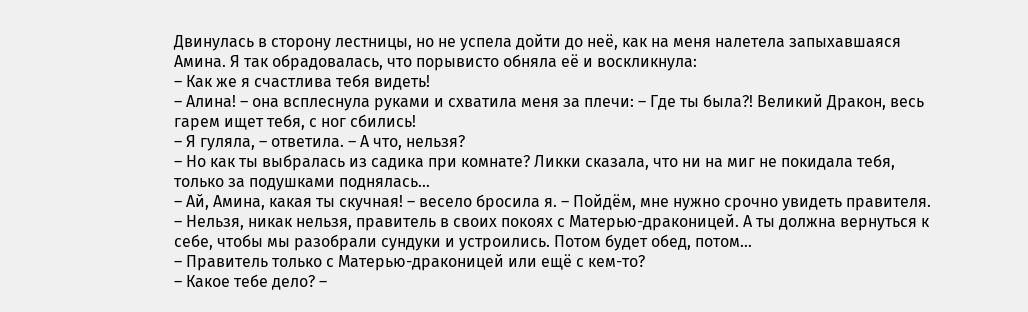Двинулась в сторону лестницы, но не успела дойти до неё, как на меня налетела запыхавшаяся Амина. Я так обрадовалась, что порывисто обняла её и воскликнула:
– Как же я счастлива тебя видеть!
– Алина! – она всплеснула руками и схватила меня за плечи: – Где ты была?! Великий Дракон, весь гарем ищет тебя, с ног сбились!
– Я гуляла, – ответила. – А что, нельзя?
– Но как ты выбралась из садика при комнате? Ликки сказала, что ни на миг не покидала тебя, только за подушками поднялась…
– Ай, Амина, какая ты скучная! – весело бросила я. – Пойдём, мне нужно срочно увидеть правителя.
– Нельзя, никак нельзя, правитель в своих покоях с Матерью-драконицей. А ты должна вернуться к себе, чтобы мы разобрали сундуки и устроились. Потом будет обед, потом…
– Правитель только с Матерью-драконицей или ещё с кем-то?
– Какое тебе дело? –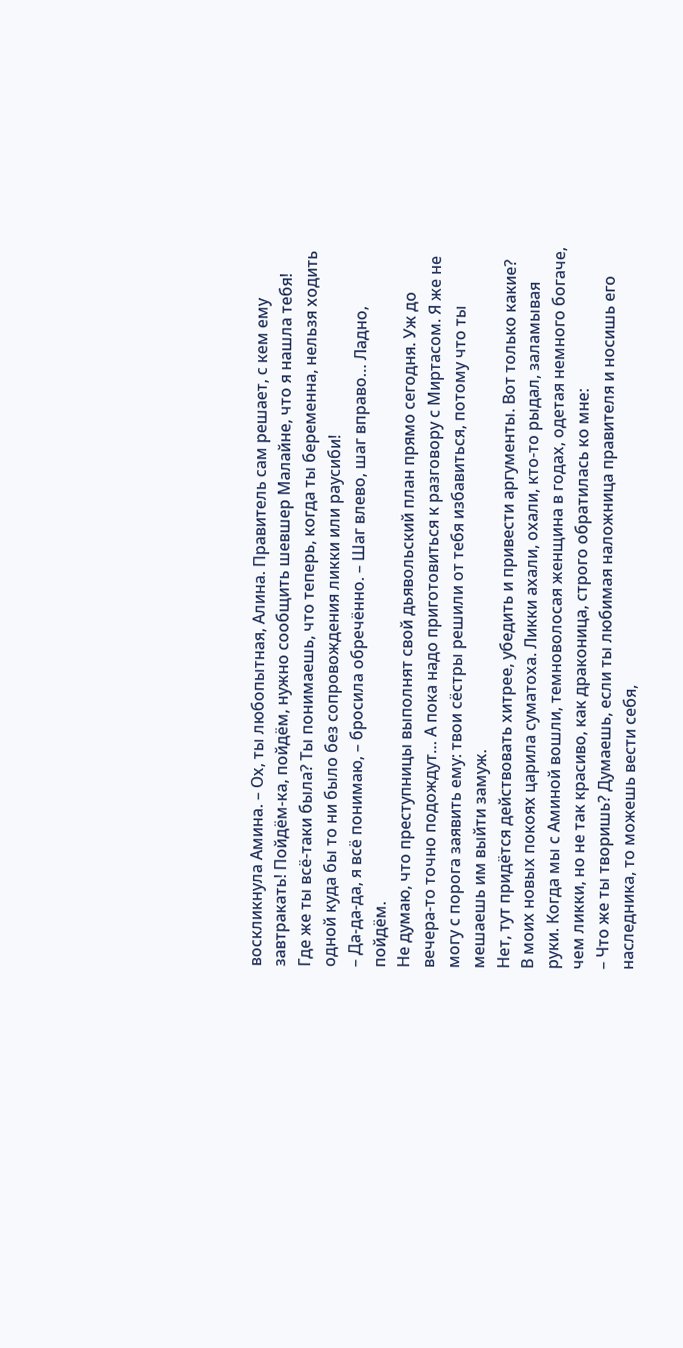воскликнула Амина. – Ох, ты любопытная, Алина. Правитель сам решает, с кем ему завтракать! Пойдём-ка, пойдём, нужно сообщить шевшер Малайне, что я нашла тебя! Где же ты всё-таки была? Ты понимаешь, что теперь, когда ты беременна, нельзя ходить одной куда бы то ни было без сопровождения ликки или раусиби!
– Да-да-да, я всё понимаю, – бросила обречённо. – Шаг влево, шаг вправо… Ладно, пойдём.
Не думаю, что преступницы выполнят свой дьявольский план прямо сегодня. Уж до вечера-то точно подождут… А пока надо приготовиться к разговору с Миртасом. Я же не могу с порога заявить ему: твои сёстры решили от тебя избавиться, потому что ты мешаешь им выйти замуж.
Нет, тут придётся действовать хитрее, убедить и привести аргументы. Вот только какие?
В моих новых покоях царила суматоха. Ликки ахали, охали, кто-то рыдал, заламывая руки. Когда мы с Аминой вошли, темноволосая женщина в годах, одетая немного богаче, чем ликки, но не так красиво, как драконица, строго обратилась ко мне:
– Что же ты творишь? Думаешь, если ты любимая наложница правителя и носишь его наследника, то можешь вести себя,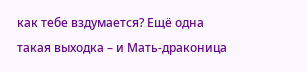как тебе вздумается? Ещё одна такая выходка – и Мать-драконица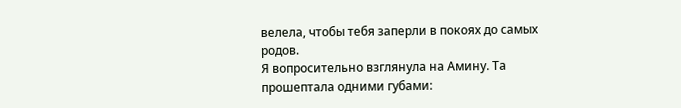велела, чтобы тебя заперли в покоях до самых родов.
Я вопросительно взглянула на Амину. Та прошептала одними губами: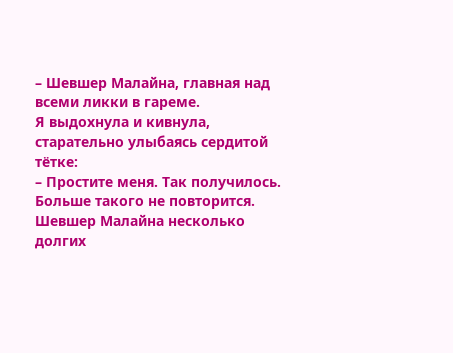– Шевшер Малайна, главная над всеми ликки в гареме.
Я выдохнула и кивнула, старательно улыбаясь сердитой тётке:
– Простите меня. Так получилось. Больше такого не повторится.
Шевшер Малайна несколько долгих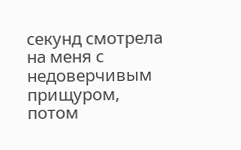секунд смотрела на меня с недоверчивым прищуром, потом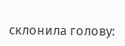склонила голову: